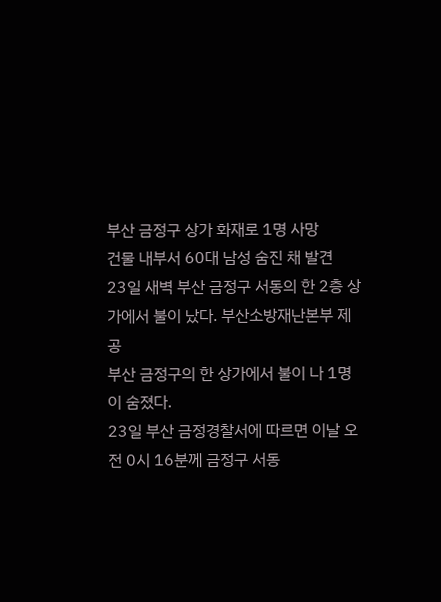부산 금정구 상가 화재로 1명 사망
건물 내부서 60대 남성 숨진 채 발견
23일 새벽 부산 금정구 서동의 한 2층 상가에서 불이 났다. 부산소방재난본부 제공
부산 금정구의 한 상가에서 불이 나 1명이 숨졌다.
23일 부산 금정경찰서에 따르면 이날 오전 0시 16분께 금정구 서동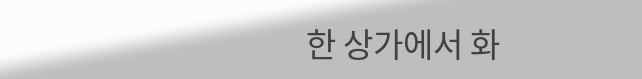한 상가에서 화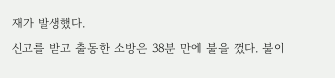재가 발생했다.
신고를 받고 출동한 소방은 38분 만에 불을 껐다. 불이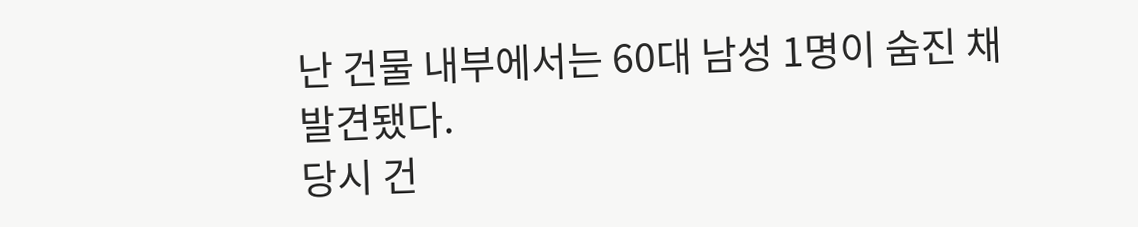난 건물 내부에서는 60대 남성 1명이 숨진 채 발견됐다.
당시 건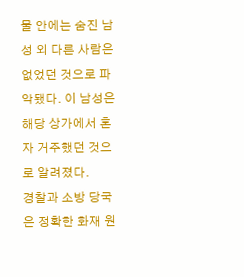물 안에는 숨진 남성 외 다른 사람은 없었던 것으로 파악됐다. 이 남성은 해당 상가에서 혼자 거주했던 것으로 알려졌다.
경찰과 소방 당국은 정확한 화재 원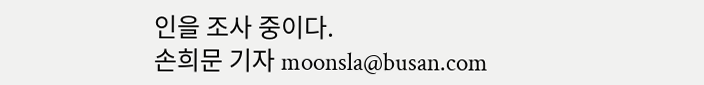인을 조사 중이다.
손희문 기자 moonsla@busan.com